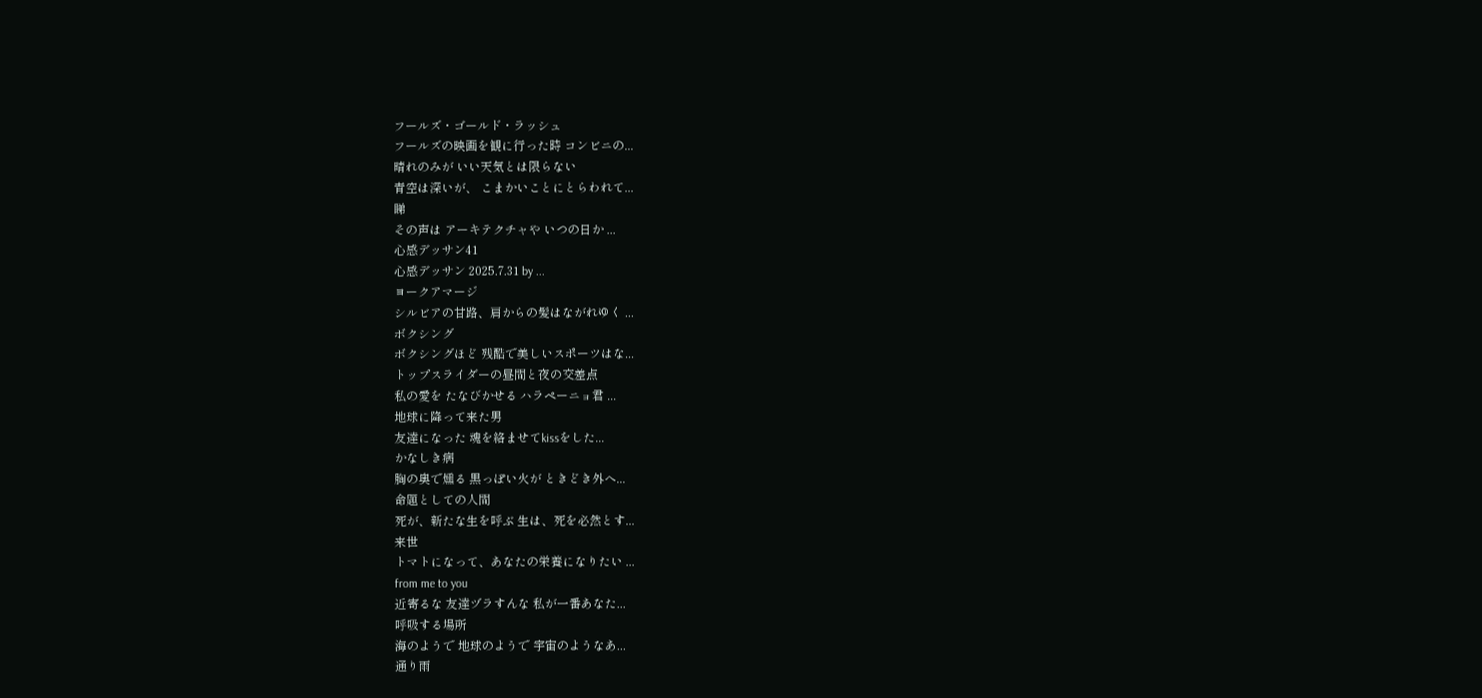フールズ・ゴールド・ラッシュ
フールズの映画を観に行った時 コンビニの...
晴れのみが いい天気とは限らない
青空は深いが、 こまかいことにとらわれて...
睇
その声は アーキテクチャや いつの日か ...
心感デッサン41
心感デッサン 2025.7.31 by ...
ヨークアマージ
シルビアの甘路、肩からの髪はながれゆく ...
ボクシング
ボクシングほど 残酷で美しいスポーツはな...
トップスライダーの昼間と夜の交差点
私の愛を たなびかせる ハラペーニョ君 ...
地球に降って来た男
友達になった 魂を絡ませてkissをした...
かなしき病
胸の奥で燻る 黒っぽい火が ときどき外へ...
命題としての人間
死が、新たな生を呼ぶ 生は、死を必然とす...
来世
トマトになって、あなたの栄養になりたい ...
from me to you
近寄るな 友達ヅラすんな 私が一番あなた...
呼吸する場所
海のようで 地球のようで 宇宙のようなあ...
通り雨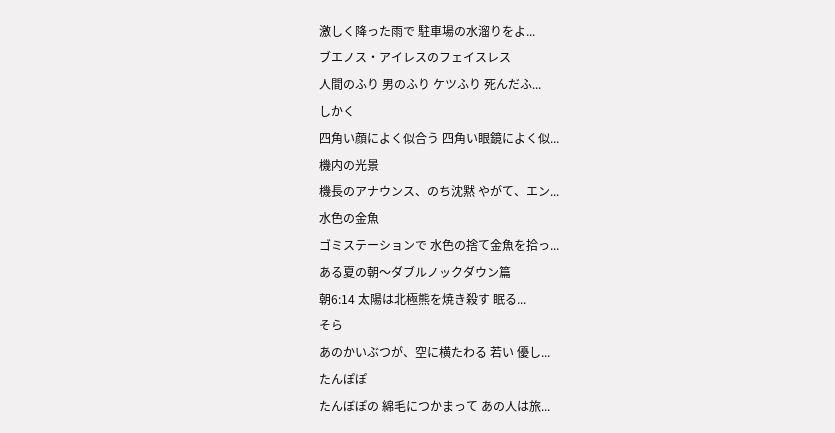激しく降った雨で 駐車場の水溜りをよ...
ブエノス・アイレスのフェイスレス
人間のふり 男のふり ケツふり 死んだふ...
しかく
四角い顔によく似合う 四角い眼鏡によく似...
機内の光景
機長のアナウンス、のち沈黙 やがて、エン...
水色の金魚
ゴミステーションで 水色の捨て金魚を拾っ...
ある夏の朝〜ダブルノックダウン篇
朝6:14 太陽は北極熊を焼き殺す 眠る...
そら
あのかいぶつが、空に横たわる 若い 優し...
たんぽぽ
たんぼぽの 綿毛につかまって あの人は旅...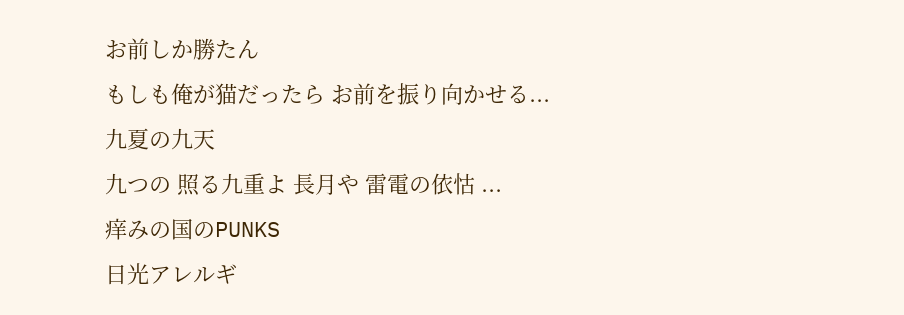お前しか勝たん
もしも俺が猫だったら お前を振り向かせる...
九夏の九天
九つの 照る九重よ 長月や 雷電の依怙 ...
痒みの国のPUNKS
日光アレルギ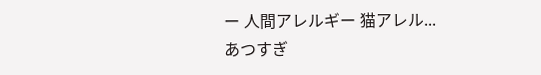ー 人間アレルギー 猫アレル...
あつすぎ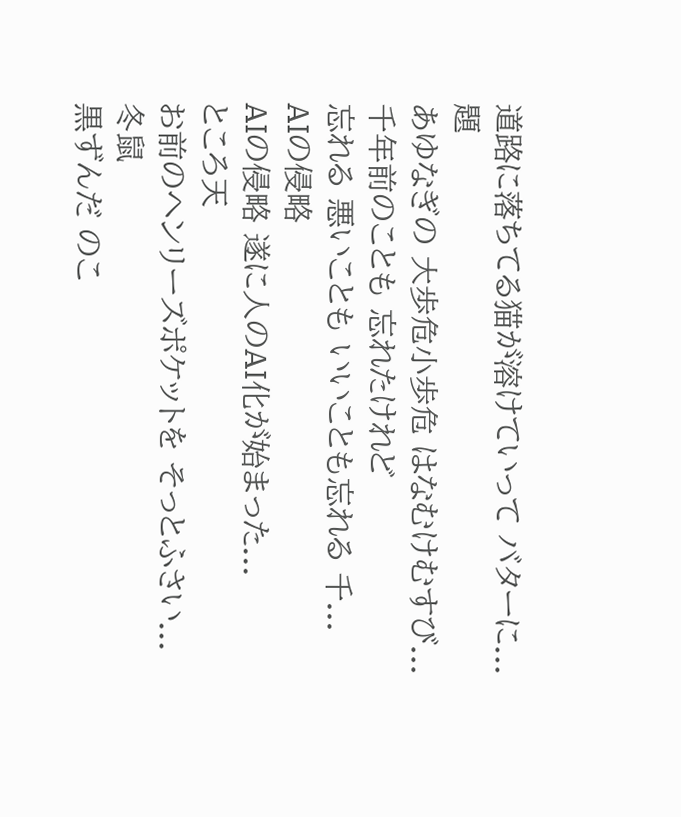道路に落ちてる猫が溶けていって バターに...
題
あゆなぎの 大歩危小歩危 はなむけむすび...
千年前のことも 忘れたけれど
忘れる 悪いことも いいことも忘れる 千...
AIの侵略
AIの侵略 遂に人のAI化が始まった...
ところ天
お前のヘンリーズポケットを そっとふさい...
冬鼠
黒ずんだ のこ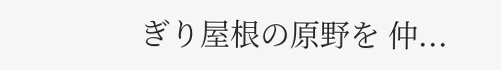ぎり屋根の原野を 仲...